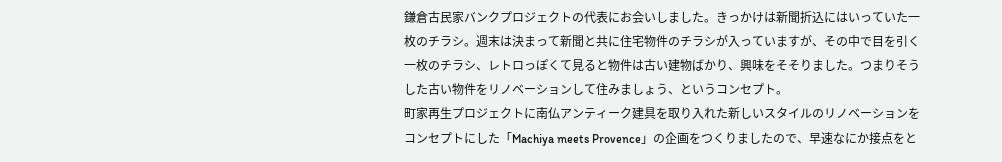鎌倉古民家バンクプロジェクトの代表にお会いしました。きっかけは新聞折込にはいっていた一枚のチラシ。週末は決まって新聞と共に住宅物件のチラシが入っていますが、その中で目を引く一枚のチラシ、レトロっぽくて見ると物件は古い建物ばかり、興味をそそりました。つまりそうした古い物件をリノベーションして住みましょう、というコンセプト。
町家再生プロジェクトに南仏アンティーク建具を取り入れた新しいスタイルのリノベーションをコンセプトにした「Machiya meets Provence」の企画をつくりましたので、早速なにか接点をと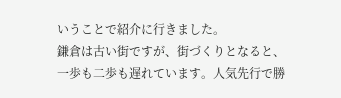いうことで紹介に行きました。
鎌倉は古い街ですが、街づくりとなると、一歩も二歩も遅れています。人気先行で勝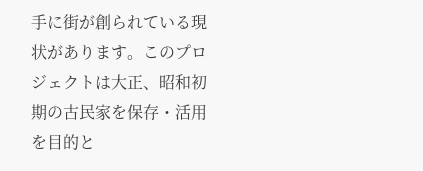手に街が創られている現状があります。このプロジェクトは大正、昭和初期の古民家を保存・活用を目的と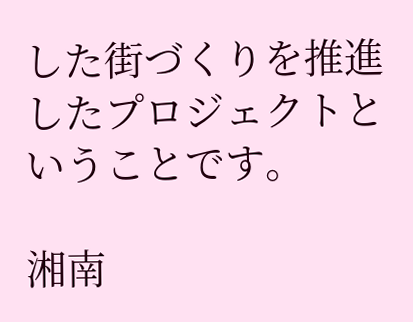した街づくりを推進したプロジェクトということです。

湘南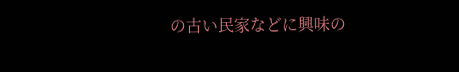の古い民家などに興味の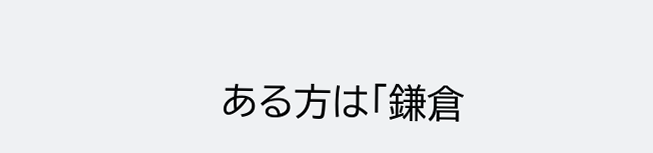ある方は「鎌倉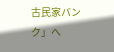古民家バンク」へ